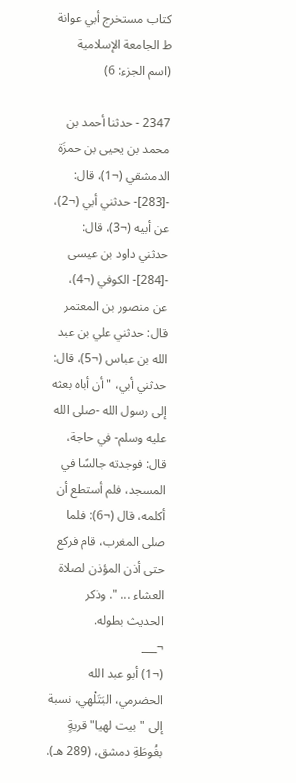كتاب مستخرج أبي عوانة ط الجامعة الإسلامية (اسم الجزء: 6)

2347 - حدثنا أحمد بن محمد بن يحيى بن حمزَة الدمشقي (¬1)، قال:
-[283]- حدثني أبي (¬2)، عن أبيه (¬3)، قال: حدثني داود بن عيسى
-[284]- الكوفي (¬4)، عن منصور بن المعتمر قال: حدثني علي بن عبد الله بن عباس (¬5)، قال: حدثني أبي، "أن أباه بعثه إلى رسول الله -صلى الله عليه وسلم- في حاجة، قال: فوجدته جالسًا في المسجد، فلم أستطع أن أكلمه، قال (¬6): فلما صلى المغرب، قام فركع حتى أذن المؤذن لصلاة العشاء ... ". وذكر الحديث بطوله.
¬___
(¬1) أبو عبد الله الحضرمي، البَتَلْهي، نسبة إلى "بيت لهيا" قريةٍ بغُوطَةِ دمشق، (289 هـ).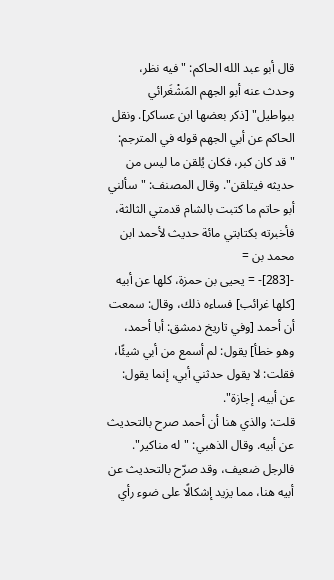قال أبو عبد الله الحاكم: "فيه نظر، وحدث عنه أبو الجهم المَشْغَرائي ببواطيل" [ذكر بعضها ابن عساكر]. ونقل الحاكم عن أبي الجهم قوله في المترجم: "قد كان كبر، فكان يُلقن ما ليس من حديثه فيتلقن". وقال المصنف: "سألني أبو حاتم ما كتبت بالشام قدمتي الثالثة، فأخبرته بكتابتي مائة حديث لأحمد ابن محمد بن =
-[283]- = يحيى بن حمزة، كلها عن أبيه [كلها غرائب] فساءه ذلك، وقال: سمعت أن أحمد [وفي تاريخ دمشق: أبا أحمد، وهو خطأ] يقول: لم أسمع من أبي شيئًا، فقلت: لا يقول حدثني أبي، إنما يقول: عن أبيه، إجازة".
قلت: والذي هنا أن أحمد صرح بالتحديث عن أبيه. وقال الذهبي: "له مناكير".
فالرجل ضعيف، وقد صرّح بالتحديث عن أبيه هنا، مما يزيد إشكالًا على ضوء رأي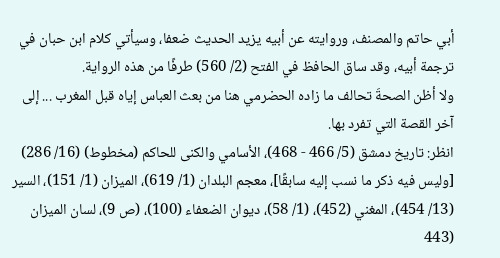أبي حاتم والمصنف، وروايته عن أبيه يزيد الحديث ضعفا، وسيأتي كلام ابن حبان في ترجمة أبيه، وقد ساق الحافظ في الفتح (2/ 560) طرفًا من هذه الرواية.
ولا أظن الصحةَ تحالف ما زاده الحضرمي هنا من بعث العباس إياه قبل المغرب ... إلى آخر القصة التي تفرد بها.
انظر: تاريخ دمشق (5/ 466 - 468)، الأسامي والكنى للحاكم (مخطوط) (16/ 286) [وليس فيه ذكر ما نسب إليه سابقًا]، معجم البلدان (1/ 619)، الميزان (1/ 151)، السير (13/ 454)، المغني (452)، (1/ 58)، ديوان الضعفاء (100)، (ص 9)، لسان الميزان (443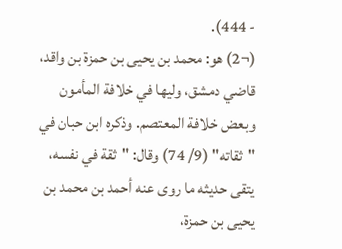- 444).
(¬2) هو: محمد بن يحيى بن حمزة بن واقد، قاضي دمشق، وليها في خلافة المأمون وبعض خلافة المعتصم. وذكره ابن حبان في "ثقاته" (9/ 74) وقال: "ثقة في نفسه، يتقى حديثه ما روى عنه أحمد بن محمد بن يحيى بن حمزة،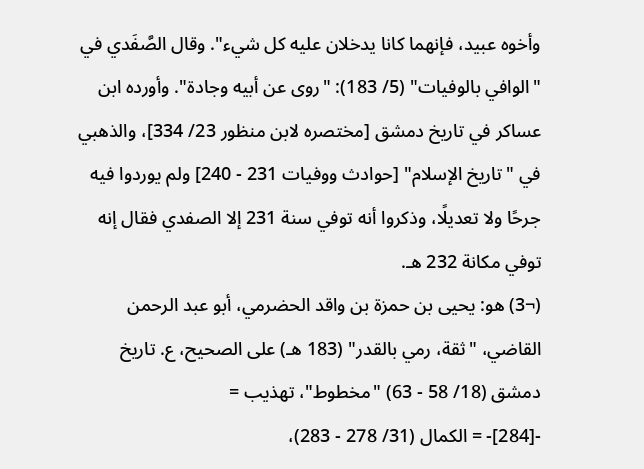وأخوه عبيد، فإنهما كانا يدخلان عليه كل شيء". وقال الصَّفَدي في "الوافي بالوفيات" (5/ 183): "روى عن أبيه وجادة". وأورده ابن عساكر في تاريخ دمشق [مختصره لابن منظور 23/ 334]، والذهبي في "تاريخ الإسلام" [حوادث ووفيات 231 - 240] ولم يوردوا فيه جرحًا ولا تعديلًا، وذكروا أنه توفي سنة 231 إلا الصفدي فقال إنه توفي مكانة 232 هـ.
(¬3) هو: يحيى بن حمزة بن واقد الحضرمي، أبو عبد الرحمن القاضي، "ثقة، رمي بالقدر" (183 هـ) على الصحيح، ع. تاريخ دمشق (18/ 58 - 63) "مخطوط"، تهذيب =
-[284]- = الكمال (31/ 278 - 283)،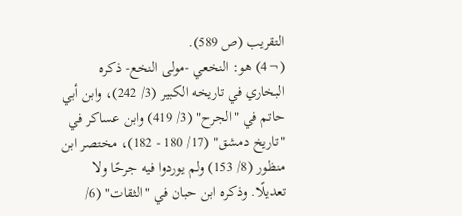التقريب (ص 589).
(¬4) هو: النخعي -مولى النخع- ذكره البخاري في تاريخه الكبير (3/ 242)، وابن أبي حاتم في "الجرح" (3/ 419) وابن عساكر في "تاريخ دمشق" (17/ 180 - 182)، مختصر ابن منظور (8/ 153) ولم يوردوا فيه جرحًا ولا تعديلًا. وذكره ابن حبان في "الثقات" (6/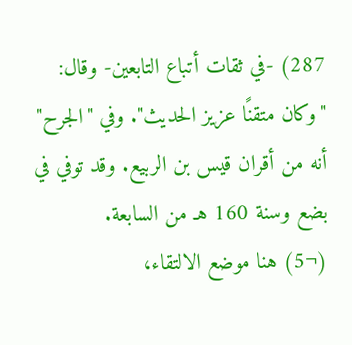287) -في ثقات أتباع التابعين- وقال: "وكان متقنًا عزيز الحديث". وفي "الجرح" أنه من أقران قيس بن الربيع. وقد توفي في بضع وسنة 160 هـ من السابعة.
(¬5) هنا موضع الالتقاء،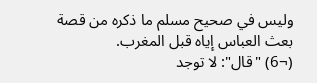وليس في صحيح مسلم ما ذكره من قصة بعث العباس إياه قبل المغرب.
(¬6) "قال": لا توجد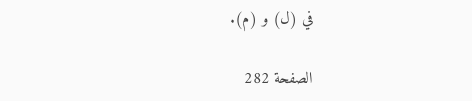في (ل) و (م).

الصفحة 282